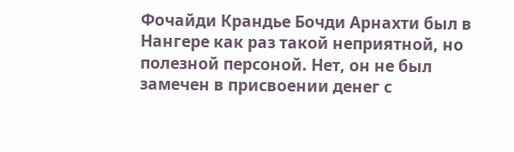Фочайди Крандье Бочди Арнахти был в Нангере как раз такой неприятной, но полезной персоной. Нет, он не был замечен в присвоении денег с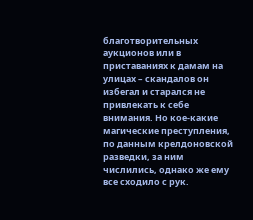благотворительных аукционов или в приставаниях к дамам на улицах – скандалов он избегал и старался не привлекать к себе внимания. Но кое-какие магические преступления, по данным крелдоновской разведки, за ним числились, однако же ему все сходило с рук.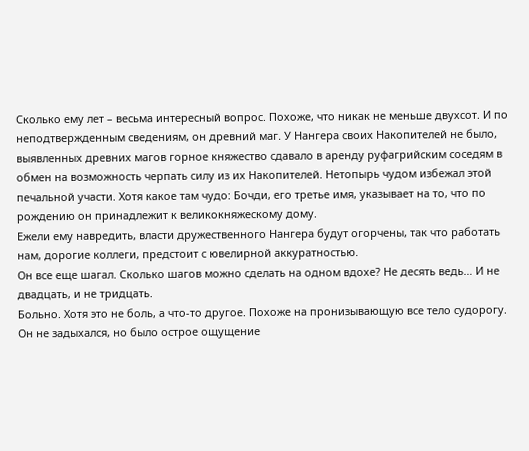Сколько ему лет – весьма интересный вопрос. Похоже, что никак не меньше двухсот. И по неподтвержденным сведениям, он древний маг. У Нангера своих Накопителей не было, выявленных древних магов горное княжество сдавало в аренду руфагрийским соседям в обмен на возможность черпать силу из их Накопителей. Нетопырь чудом избежал этой печальной участи. Хотя какое там чудо: Бочди, его третье имя, указывает на то, что по рождению он принадлежит к великокняжескому дому.
Ежели ему навредить, власти дружественного Нангера будут огорчены, так что работать нам, дорогие коллеги, предстоит с ювелирной аккуратностью.
Он все еще шагал. Сколько шагов можно сделать на одном вдохе? Не десять ведь… И не двадцать, и не тридцать.
Больно. Хотя это не боль, а что-то другое. Похоже на пронизывающую все тело судорогу. Он не задыхался, но было острое ощущение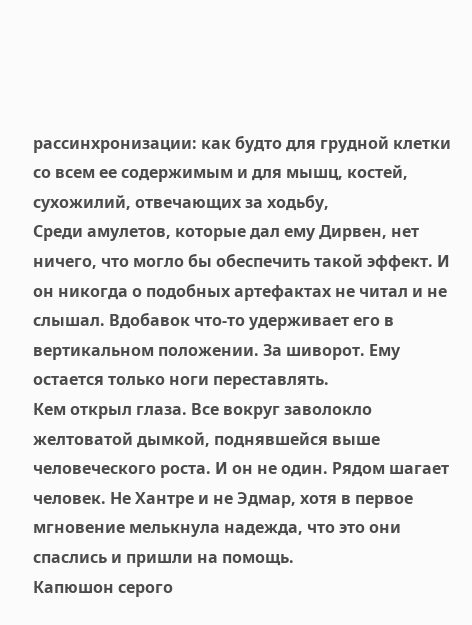рассинхронизации: как будто для грудной клетки со всем ее содержимым и для мышц, костей, сухожилий, отвечающих за ходьбу,
Среди амулетов, которые дал ему Дирвен, нет ничего, что могло бы обеспечить такой эффект. И он никогда о подобных артефактах не читал и не слышал. Вдобавок что-то удерживает его в вертикальном положении. За шиворот. Ему остается только ноги переставлять.
Кем открыл глаза. Все вокруг заволокло желтоватой дымкой, поднявшейся выше человеческого роста. И он не один. Рядом шагает человек. Не Хантре и не Эдмар, хотя в первое мгновение мелькнула надежда, что это они спаслись и пришли на помощь.
Капюшон серого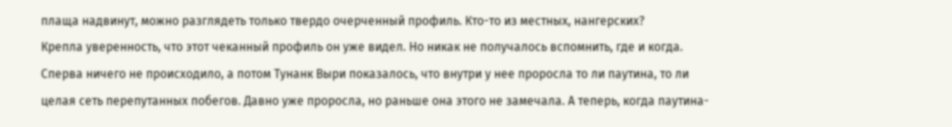плаща надвинут, можно разглядеть только твердо очерченный профиль. Кто-то из местных, нангерских?
Крепла уверенность, что этот чеканный профиль он уже видел. Но никак не получалось вспомнить, где и когда.
Сперва ничего не происходило, а потом Тунанк Выри показалось, что внутри у нее проросла то ли паутина, то ли целая сеть перепутанных побегов. Давно уже проросла, но раньше она этого не замечала. А теперь, когда паутина-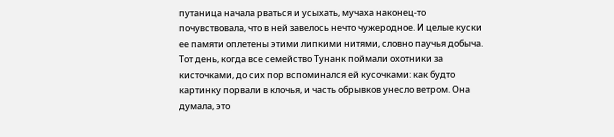путаница начала рваться и усыхать, мучаха наконец-то почувствовала, что в ней завелось нечто чужеродное. И целые куски ее памяти оплетены этими липкими нитями, словно паучья добыча.
Тот день, когда все семейство Тунанк поймали охотники за кисточками, до сих пор вспоминался ей кусочками: как будто картинку порвали в клочья, и часть обрывков унесло ветром. Она думала, это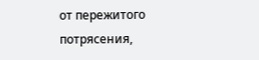от пережитого потрясения,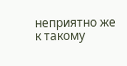неприятно же к такому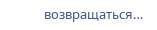возвращаться…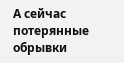А сейчас потерянные обрывки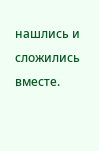нашлись и сложились вместе.